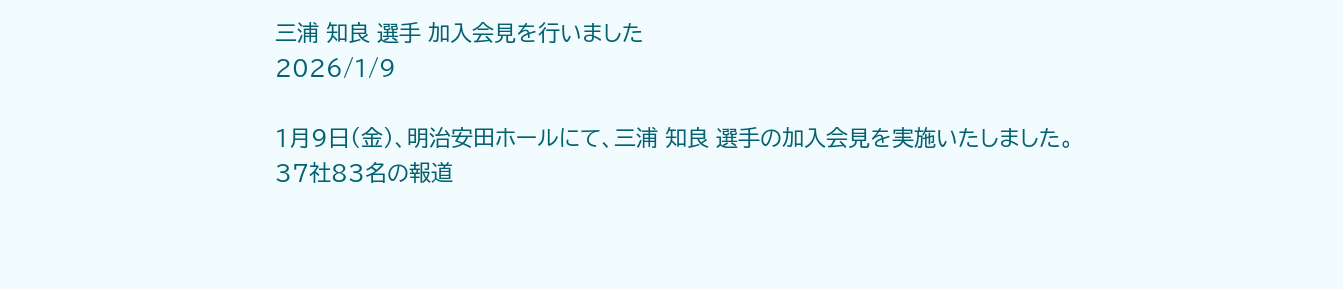三浦 知良 選手 加入会見を行いました
2026/1/9

1月9日(金)、明治安田ホールにて、三浦 知良 選手の加入会見を実施いたしました。
37社83名の報道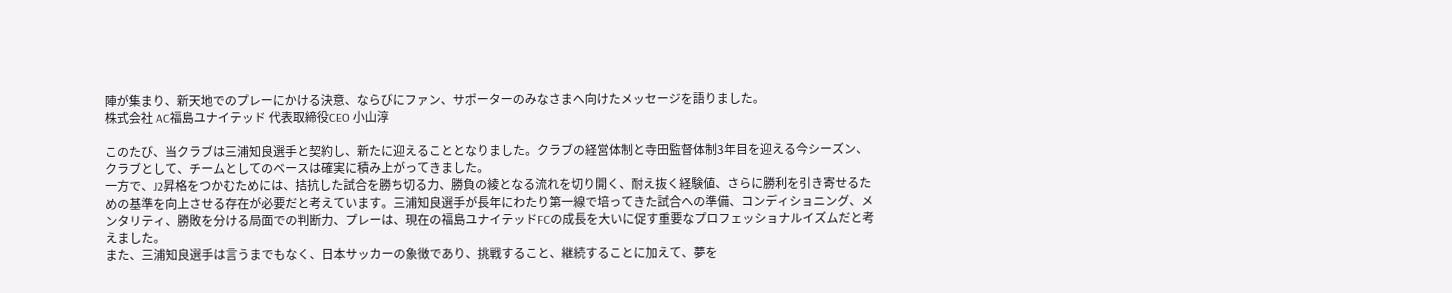陣が集まり、新天地でのプレーにかける決意、ならびにファン、サポーターのみなさまへ向けたメッセージを語りました。
株式会社 AC福島ユナイテッド 代表取締役CEO 小山淳

このたび、当クラブは三浦知良選手と契約し、新たに迎えることとなりました。クラブの経営体制と寺田監督体制3年目を迎える今シーズン、クラブとして、チームとしてのベースは確実に積み上がってきました。
一方で、J2昇格をつかむためには、拮抗した試合を勝ち切る力、勝負の綾となる流れを切り開く、耐え抜く経験値、さらに勝利を引き寄せるための基準を向上させる存在が必要だと考えています。三浦知良選手が長年にわたり第一線で培ってきた試合への準備、コンディショニング、メンタリティ、勝敗を分ける局面での判断力、プレーは、現在の福島ユナイテッドFCの成長を大いに促す重要なプロフェッショナルイズムだと考えました。
また、三浦知良選手は言うまでもなく、日本サッカーの象徴であり、挑戦すること、継続することに加えて、夢を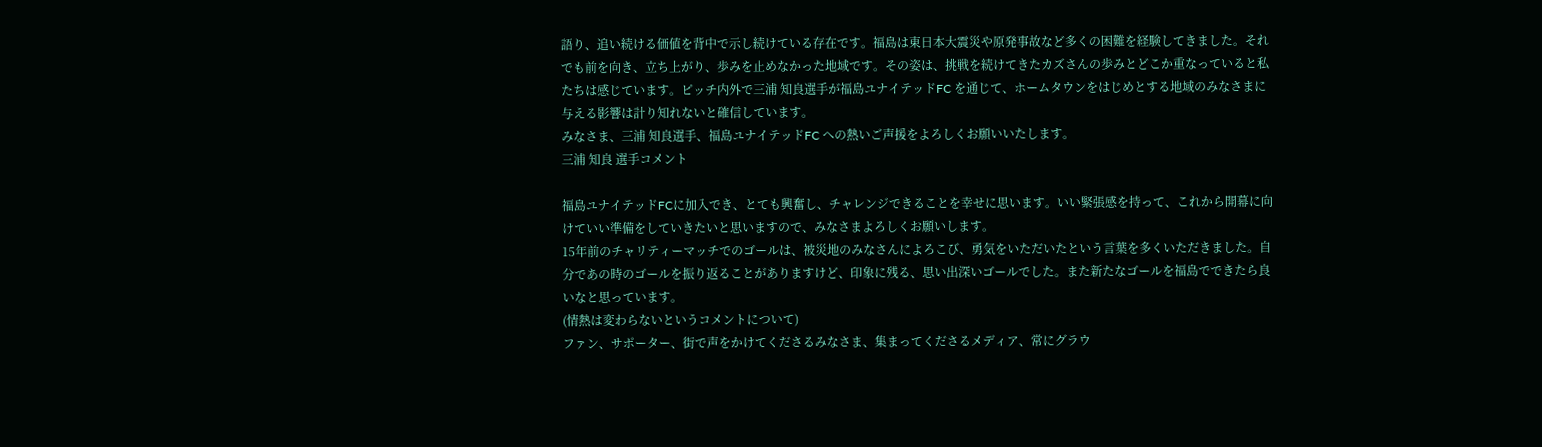語り、追い続ける価値を背中で示し続けている存在です。福島は東日本大震災や原発事故など多くの困難を経験してきました。それでも前を向き、立ち上がり、歩みを止めなかった地域です。その姿は、挑戦を続けてきたカズさんの歩みとどこか重なっていると私たちは感じています。ピッチ内外で三浦 知良選手が福島ユナイテッドFC を通じて、ホームタウンをはじめとする地域のみなさまに与える影響は計り知れないと確信しています。
みなさま、三浦 知良選手、福島ユナイテッドFC への熱いご声援をよろしくお願いいたします。
三浦 知良 選手コメント

福島ユナイテッドFCに加入でき、とても興奮し、チャレンジできることを幸せに思います。いい緊張感を持って、これから開幕に向けていい準備をしていきたいと思いますので、みなさまよろしくお願いします。
15年前のチャリティーマッチでのゴールは、被災地のみなさんによろこび、勇気をいただいたという言葉を多くいただきました。自分であの時のゴールを振り返ることがありますけど、印象に残る、思い出深いゴールでした。また新たなゴールを福島でできたら良いなと思っています。
(情熱は変わらないというコメントについて)
ファン、サポーター、街で声をかけてくださるみなさま、集まってくださるメディア、常にグラウ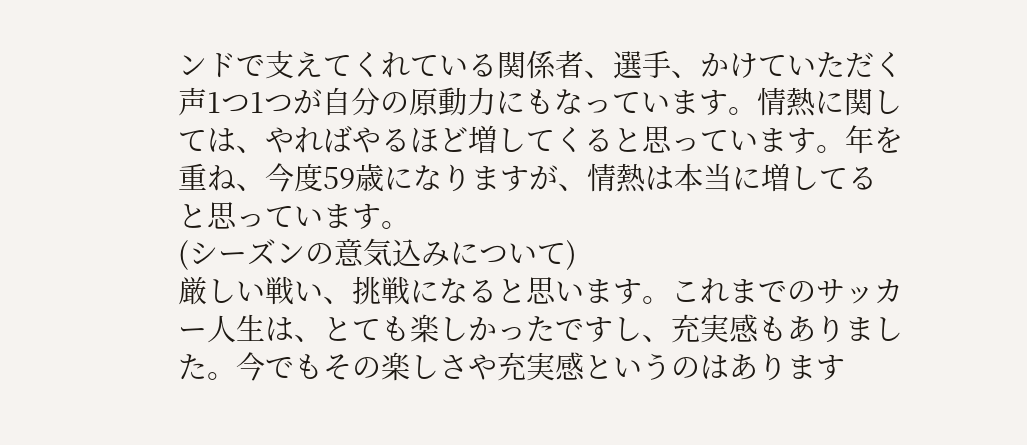ンドで支えてくれている関係者、選手、かけていただく声1つ1つが自分の原動力にもなっています。情熱に関しては、やればやるほど増してくると思っています。年を重ね、今度59歳になりますが、情熱は本当に増してると思っています。
(シーズンの意気込みについて)
厳しい戦い、挑戦になると思います。これまでのサッカー人生は、とても楽しかったですし、充実感もありました。今でもその楽しさや充実感というのはあります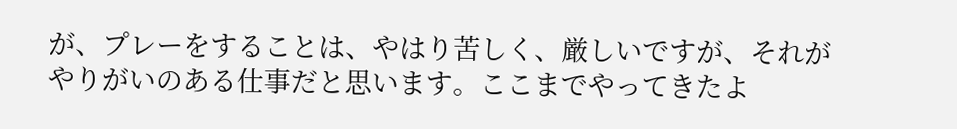が、プレーをすることは、やはり苦しく、厳しいですが、それがやりがいのある仕事だと思います。ここまでやってきたよ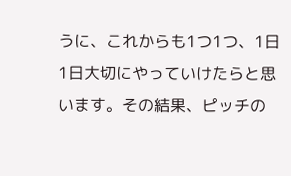うに、これからも1つ1つ、1日1日大切にやっていけたらと思います。その結果、ピッチの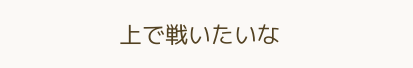上で戦いたいな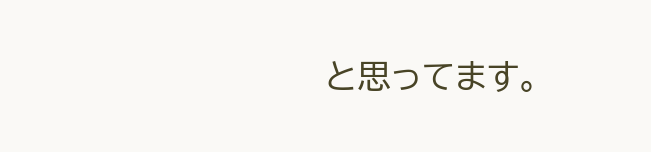と思ってます。